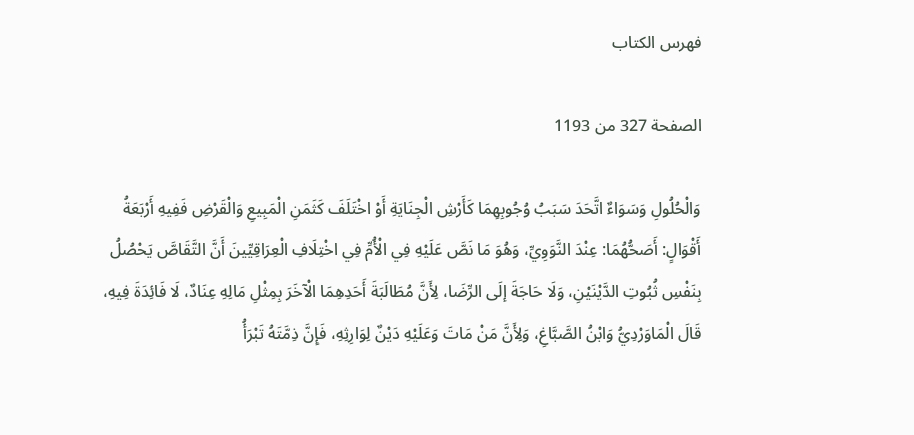فهرس الكتاب

الصفحة 327 من 1193

وَالْحُلُولِ وَسَوَاءٌ اتَّحَدَ سَبَبُ وُجُوبِهِمَا كَأَرْشِ الْجِنَايَةِ أَوْ اخْتَلَفَ كَثَمَنِ الْمَبِيعِ وَالْقَرْضِ فَفِيهِ أَرْبَعَةُ أَقْوَالٍ: أَصَحُّهُمَا: عِنْدَ النَّوَوِيِّ، وَهُوَ مَا نَصَّ عَلَيْهِ فِي الْأُمِّ فِي اخْتِلَافِ الْعِرَاقِيِّينَ أَنَّ التَّقَاصَّ يَحْصُلُ بِنَفْسِ ثُبُوتِ الدَّيْنَيْنِ، وَلَا حَاجَةَ إلَى الرِّضَا، لِأَنَّ مُطَالَبَةَ أَحَدِهِمَا الْآخَرَ بِمِثْلِ مَالِهِ عِنَادٌ، لَا فَائِدَةَ فِيهِ، قَالَ الْمَاوَرْدِيُّ وَابْنُ الصَّبَّاغِ، وَلِأَنَّ مَنْ مَاتَ وَعَلَيْهِ دَيْنٌ لِوَارِثِهِ، فَإِنَّ ذِمَّتَهُ تَبْرَأُ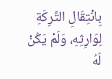بِانْتِقَالِ التَّرِكَةِ لِوَارِثِهِ، وَلَمْ يَكُنْ لَهُ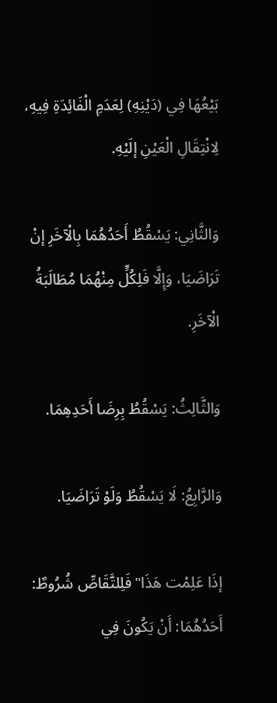بَيْعُهَا فِي (دَيْنِهِ) لِعَدَمِ الْفَائِدَةِ فِيهِ، لِانْتِقَالِ الْعَيْنِ إلَيْهِ.

وَالثَّانِي: يَسْقُطُ أَحَدُهُمَا بِالْآخَرِ إنْ تَرَاضَيَا، وَإِلَّا فَلِكُلٍّ مِنْهُمَا مُطَالَبَةُ الْآخَرِ.

وَالثَّالِثُ: يَسْقُطُ بِرِضَا أَحَدِهِمَا.

وَالرَّابِعُ: لَا يَسْقُطُ وَلَوْ تَرَاضَيَا.

إذَا عَلِمْت هَذَا"فَلِلتَّقَاصِّ شُرُوطٌ: أَحَدُهُمَا: أَنْ يَكُونَ فِي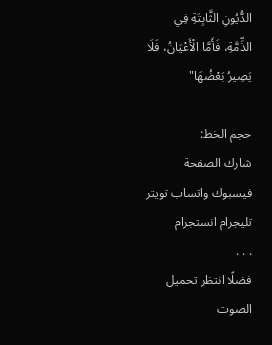الدُّيُونِ الثَّابِتَةِ فِي الذِّمَّةِ، فَأَمَّا الْأَعْيَانُ، فَلَا يَصِيرُ بَعْضُهَا"

حجم الخط:
شارك الصفحة
فيسبوك واتساب تويتر تليجرام انستجرام
. . .
فضلًا انتظر تحميل الصوت